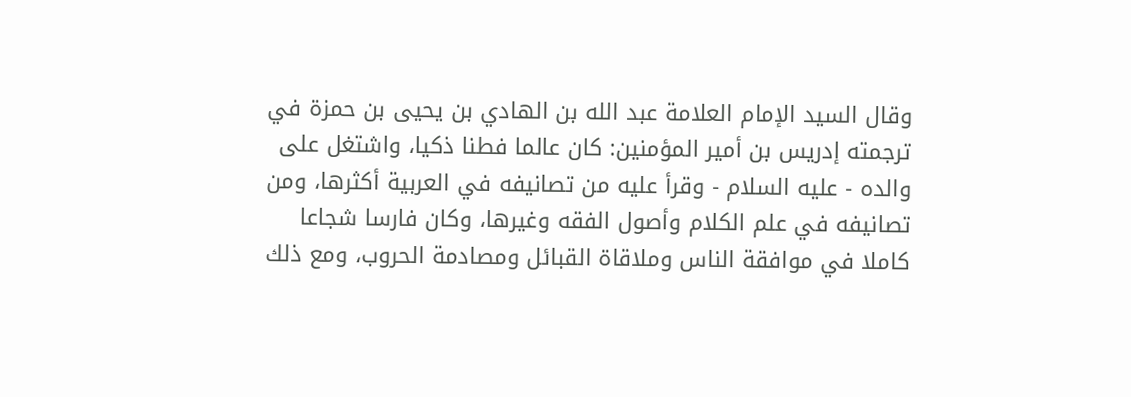وقال السيد الإمام العلامة عبد الله بن الهادي بن يحيى بن حمزة في ترجمته إدريس بن أمير المؤمنين: كان عالما فطنا ذكيا، واشتغل على والده - عليه السلام - وقرأ عليه من تصانيفه في العربية أكثرها، ومن تصانيفه في علم الكلام وأصول الفقه وغيرها، وكان فارسا شجاعا كاملا في موافقة الناس وملاقاة القبائل ومصادمة الحروب، ومع ذلك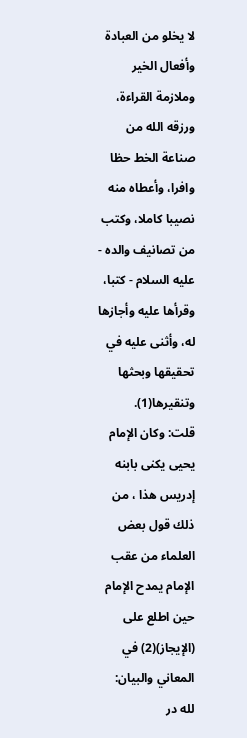لا يخلو من العبادة وأفعال الخير وملازمة القراءة، ورزقه الله من صناعة الخط حظا وافرا، وأعطاه منه نصيبا كاملا، وكتب من تصانيف والده - عليه السلام - كتبا، وقرأها عليه وأجازها له، وأثنى عليه في تحقيقها وبحثها وتنقيرها(1).
قلت: وكان الإمام يحيى يكنى بابنه إدريس هذا ، من ذلك قول بعض العلماء من عقب الإمام يمدح الإمام حين اطلع على (الإيجاز)(2) في المعاني والبيان:
لله در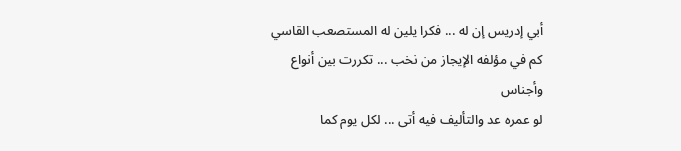أبي إدريس إن له ... فكرا يلين له المستصعب القاسي
كم في مؤلفه الإيجاز من نخب ... تكررت بين أنواع وأجناس
لو عمره عد والتأليف فيه أتى ... لكل يوم كما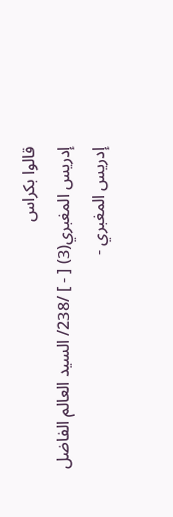قالوا بكراس
إدريس المغبري(3) [ - ] /238/ السيد العالم الفاضل إدريس المغبري -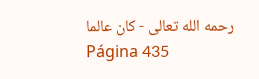رحمه الله تعالى - كان عالما
Página 435